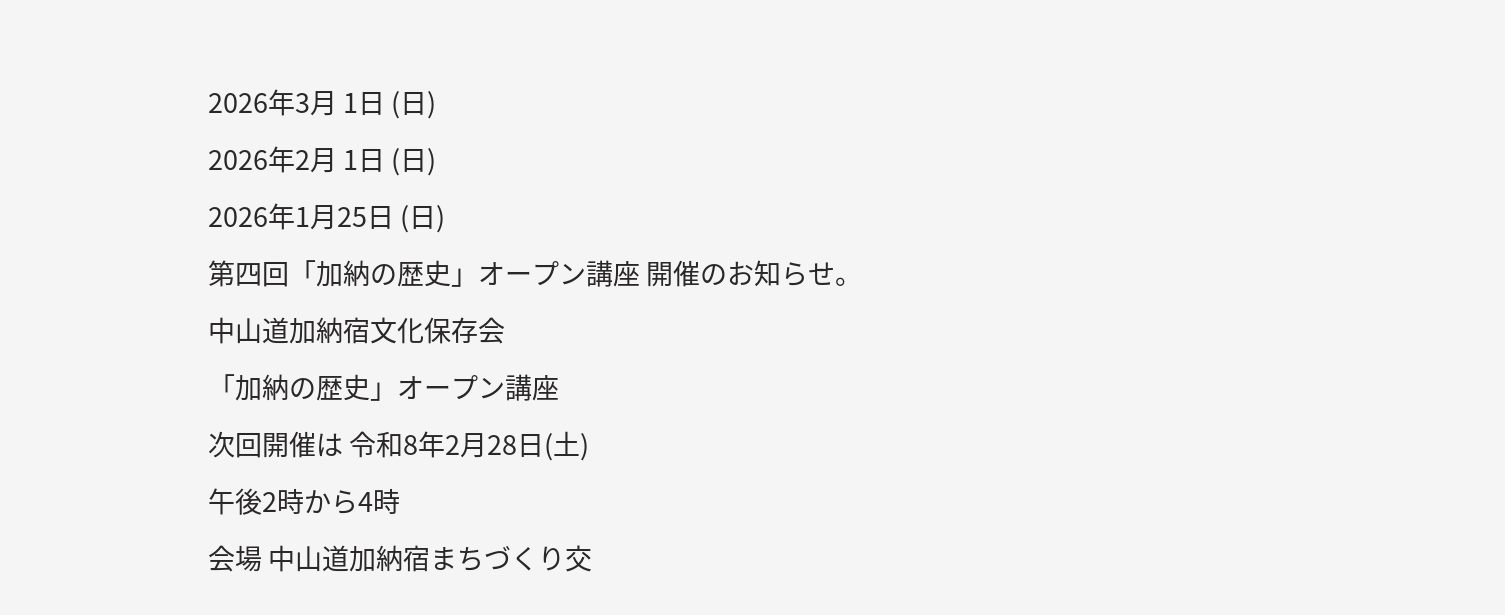2026年3月 1日 (日)
2026年2月 1日 (日)
2026年1月25日 (日)
第四回「加納の歴史」オープン講座 開催のお知らせ。
中山道加納宿文化保存会
「加納の歴史」オープン講座
次回開催は 令和8年2月28日(土)
午後2時から4時
会場 中山道加納宿まちづくり交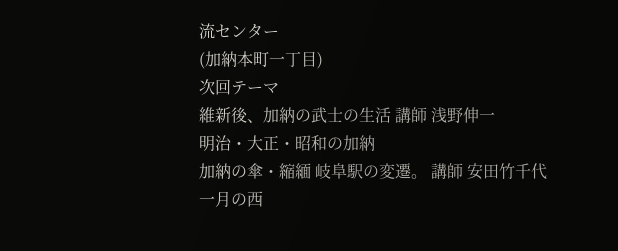流センター
(加納本町一丁目)
次回テーマ
維新後、加納の武士の生活 講師 浅野伸一
明治・大正・昭和の加納
加納の傘・縮緬 岐阜駅の変遷。 講師 安田竹千代
一月の西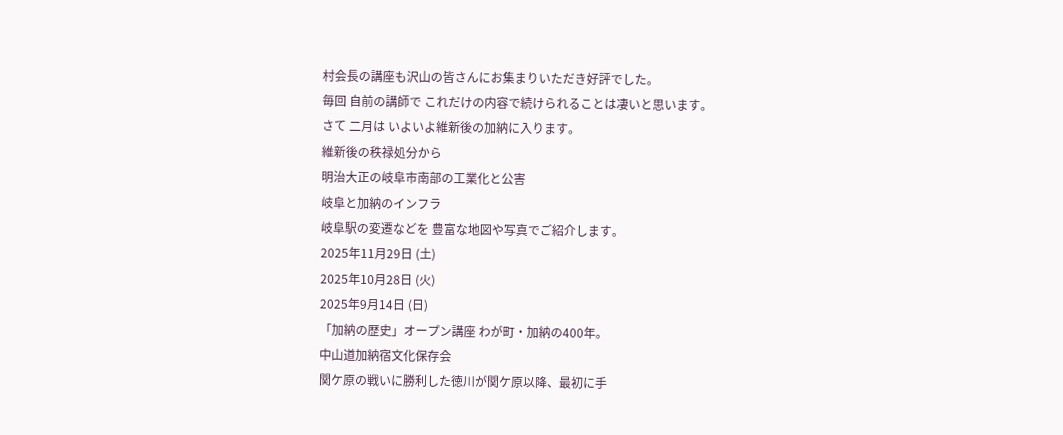村会長の講座も沢山の皆さんにお集まりいただき好評でした。
毎回 自前の講師で これだけの内容で続けられることは凄いと思います。
さて 二月は いよいよ維新後の加納に入ります。
維新後の秩禄処分から
明治大正の岐阜市南部の工業化と公害
岐阜と加納のインフラ
岐阜駅の変遷などを 豊富な地図や写真でご紹介します。
2025年11月29日 (土)
2025年10月28日 (火)
2025年9月14日 (日)
「加納の歴史」オープン講座 わが町・加納の400年。
中山道加納宿文化保存会
関ケ原の戦いに勝利した徳川が関ケ原以降、最初に手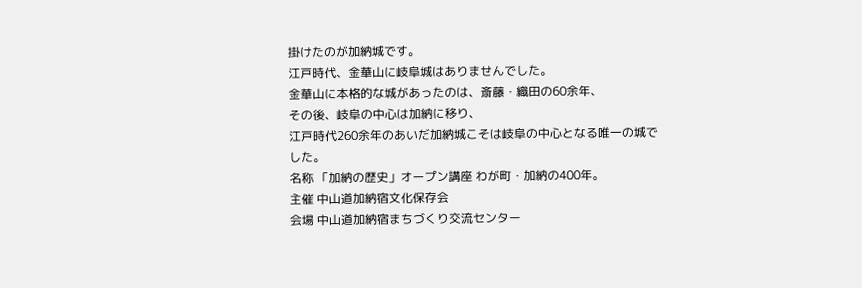掛けたのが加納城です。
江戸時代、金華山に岐阜城はありませんでした。
金華山に本格的な城があったのは、斎藤・織田の60余年、
その後、岐阜の中心は加納に移り、
江戸時代260余年のあいだ加納城こそは岐阜の中心となる唯一の城でした。
名称 「加納の歴史」オープン講座 わが町・加納の400年。
主催 中山道加納宿文化保存会
会場 中山道加納宿まちづくり交流センター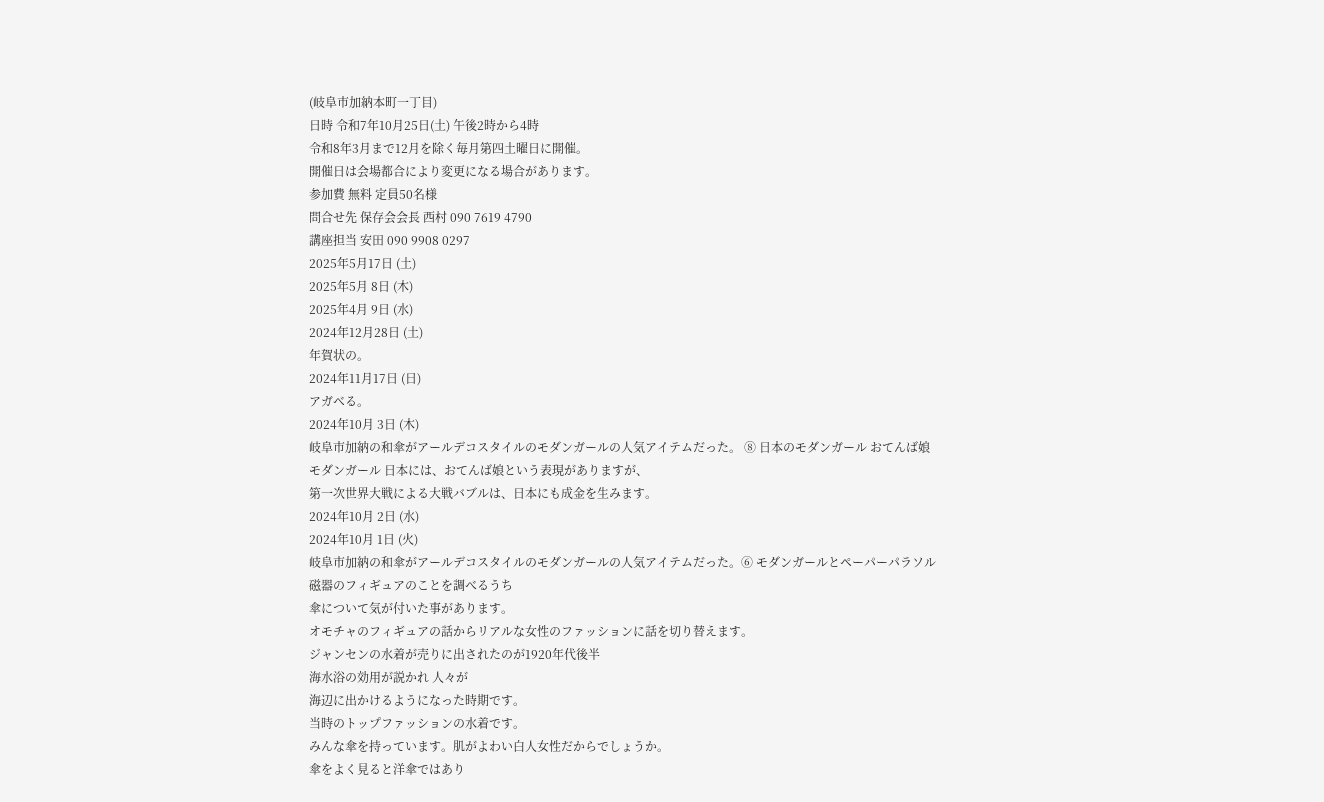(岐阜市加納本町一丁目)
日時 令和7年10月25日(土) 午後2時から4時
令和8年3月まで12月を除く毎月第四土曜日に開催。
開催日は会場都合により変更になる場合があります。
参加費 無料 定員50名様
問合せ先 保存会会長 西村 090 7619 4790
講座担当 安田 090 9908 0297
2025年5月17日 (土)
2025年5月 8日 (木)
2025年4月 9日 (水)
2024年12月28日 (土)
年賀状の。
2024年11月17日 (日)
アガベる。
2024年10月 3日 (木)
岐阜市加納の和傘がアールデコスタイルのモダンガールの人気アイテムだった。 ⑧ 日本のモダンガール おてんば娘
モダンガール 日本には、おてんば娘という表現がありますが、
第一次世界大戦による大戦バブルは、日本にも成金を生みます。
2024年10月 2日 (水)
2024年10月 1日 (火)
岐阜市加納の和傘がアールデコスタイルのモダンガールの人気アイテムだった。⑥ モダンガールとペーパーパラソル
磁器のフィギュアのことを調べるうち
傘について気が付いた事があります。
オモチャのフィギュアの話からリアルな女性のファッションに話を切り替えます。
ジャンセンの水着が売りに出されたのが1920年代後半
海水浴の効用が説かれ 人々が
海辺に出かけるようになった時期です。
当時のトップファッションの水着です。
みんな傘を持っています。肌がよわい白人女性だからでしょうか。
傘をよく見ると洋傘ではあり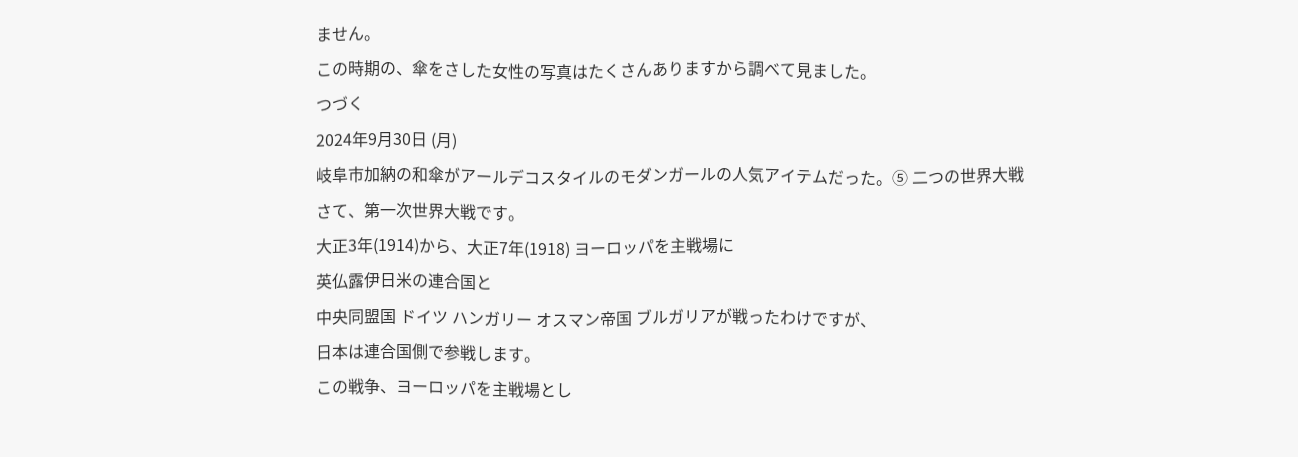ません。
この時期の、傘をさした女性の写真はたくさんありますから調べて見ました。
つづく
2024年9月30日 (月)
岐阜市加納の和傘がアールデコスタイルのモダンガールの人気アイテムだった。⑤ 二つの世界大戦
さて、第一次世界大戦です。
大正3年(1914)から、大正7年(1918) ヨーロッパを主戦場に
英仏露伊日米の連合国と
中央同盟国 ドイツ ハンガリー オスマン帝国 ブルガリアが戦ったわけですが、
日本は連合国側で参戦します。
この戦争、ヨーロッパを主戦場とし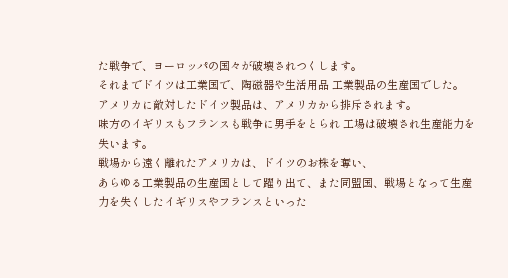た戦争で、ヨーロッパの国々が破壊されつくします。
それまでドイツは工業国で、陶磁器や生活用品 工業製品の生産国でした。
アメリカに敵対したドイツ製品は、アメリカから排斥されます。
味方のイギリスもフランスも戦争に男手をとられ 工場は破壊され生産能力を失います。
戦場から遠く離れたアメリカは、ドイツのお株を奪い、
あらゆる工業製品の生産国として躍り出て、また同盟国、戦場となって生産力を失くしたイギリスやフランスといった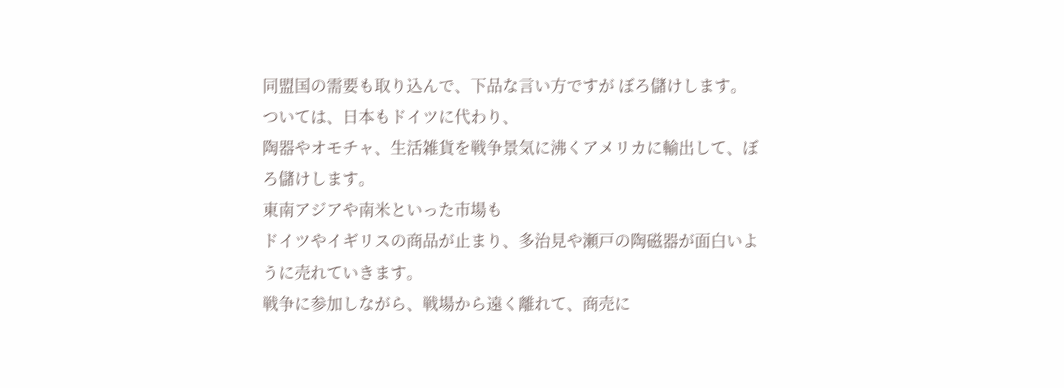同盟国の需要も取り込んで、下品な言い方ですが ぼろ儲けします。
ついては、日本もドイツに代わり、
陶器やオモチャ、生活雑貨を戦争景気に沸くアメリカに輸出して、ぼろ儲けします。
東南アジアや南米といった市場も
ドイツやイギリスの商品が止まり、多治見や瀬戸の陶磁器が面白いように売れていきます。
戦争に参加しながら、戦場から遠く離れて、商売に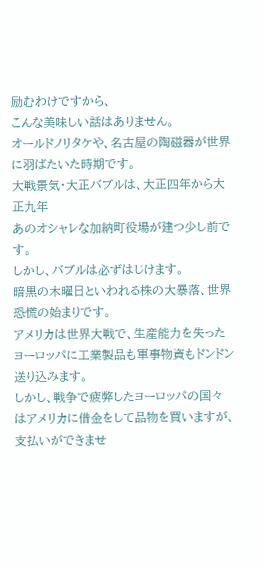励むわけですから、
こんな美味しい話はありません。
オールドノリタケや、名古屋の陶磁器が世界に羽ばたいた時期です。
大戦景気・大正バブルは、大正四年から大正九年
あのオシャレな加納町役場が建つ少し前です。
しかし、バブルは必ずはじけます。
暗黒の木曜日といわれる株の大暴落、世界恐慌の始まりです。
アメリカは世界大戦で、生産能力を失ったヨーロッパに工業製品も軍事物資もドンドン送り込みます。
しかし、戦争で疲弊したヨーロッパの国々はアメリカに借金をして品物を買いますが、
支払いができませ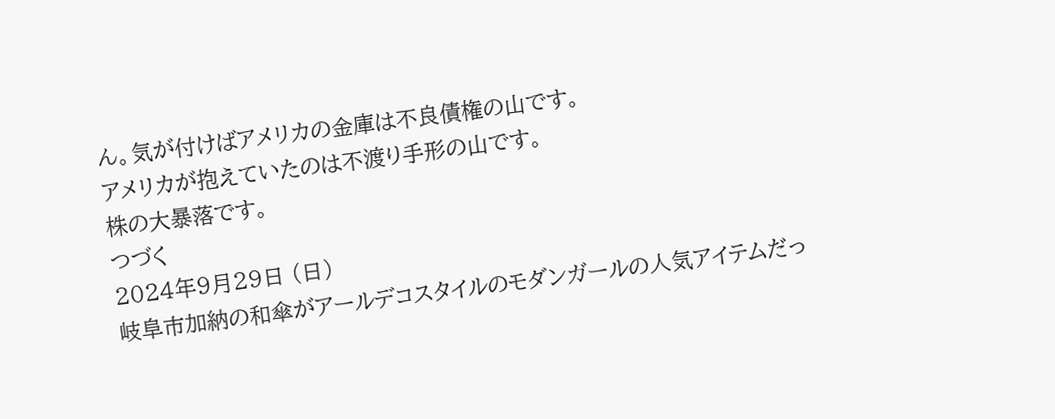ん。気が付けばアメリカの金庫は不良債権の山です。
アメリカが抱えていたのは不渡り手形の山です。
株の大暴落です。
つづく
2024年9月29日 (日)
岐阜市加納の和傘がアールデコスタイルのモダンガールの人気アイテムだっ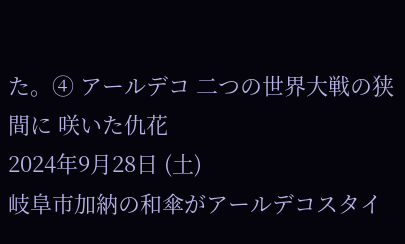た。④ アールデコ 二つの世界大戦の狭間に 咲いた仇花
2024年9月28日 (土)
岐阜市加納の和傘がアールデコスタイ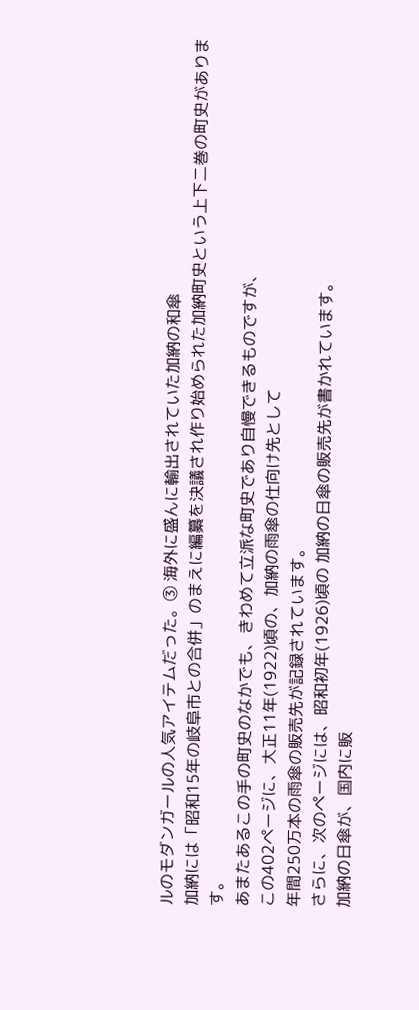ルのモダンガールの人気アイテムだった。③ 海外に盛んに輸出されていた加納の和傘
加納には「昭和15年の岐阜市との合併」のまえに編纂を決議され作り始められた加納町史という上下二巻の町史があります。
あまたあるこの手の町史のなかでも、きわめて立派な町史であり自慢できるものですが、
この402ページに、大正11年(1922)頃の、加納の雨傘の仕向け先として
年間250万本の雨傘の販売先が記録されています。
さらに、次のページには、昭和初年(1926)頃の 加納の日傘の販売先が書かれています。
加納の日傘が、国内に販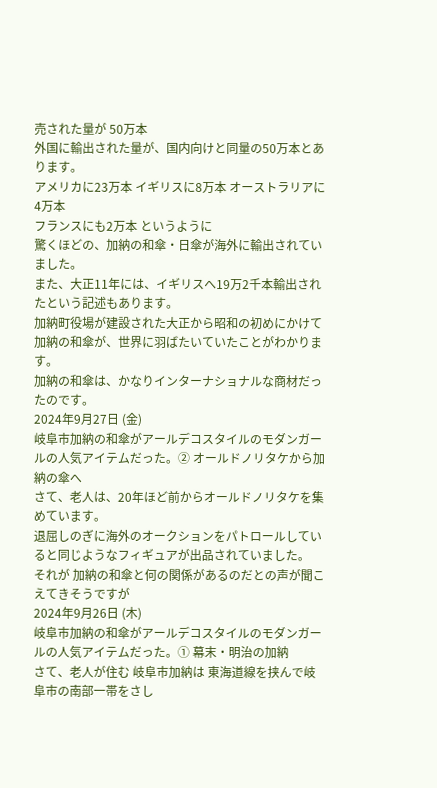売された量が 50万本
外国に輸出された量が、国内向けと同量の50万本とあります。
アメリカに23万本 イギリスに8万本 オーストラリアに4万本
フランスにも2万本 というように
驚くほどの、加納の和傘・日傘が海外に輸出されていました。
また、大正11年には、イギリスへ19万2千本輸出されたという記述もあります。
加納町役場が建設された大正から昭和の初めにかけて
加納の和傘が、世界に羽ばたいていたことがわかります。
加納の和傘は、かなりインターナショナルな商材だったのです。
2024年9月27日 (金)
岐阜市加納の和傘がアールデコスタイルのモダンガールの人気アイテムだった。② オールドノリタケから加納の傘へ
さて、老人は、20年ほど前からオールドノリタケを集めています。
退屈しのぎに海外のオークションをパトロールしていると同じようなフィギュアが出品されていました。
それが 加納の和傘と何の関係があるのだとの声が聞こえてきそうですが
2024年9月26日 (木)
岐阜市加納の和傘がアールデコスタイルのモダンガールの人気アイテムだった。① 幕末・明治の加納
さて、老人が住む 岐阜市加納は 東海道線を挟んで岐阜市の南部一帯をさし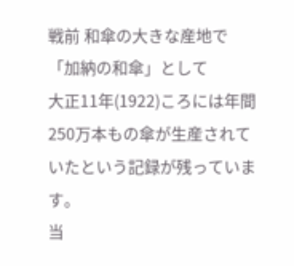戦前 和傘の大きな産地で
「加納の和傘」として
大正11年(1922)ころには年間250万本もの傘が生産されていたという記録が残っています。
当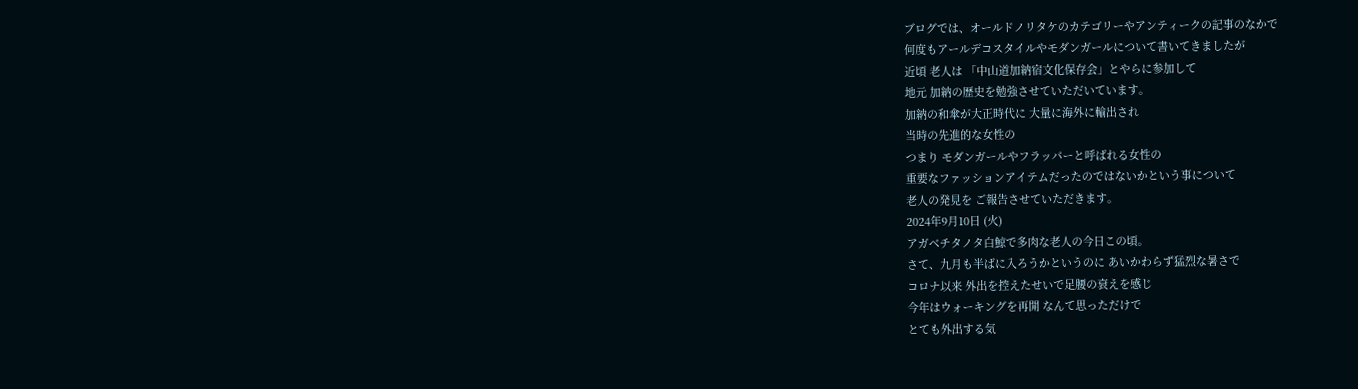ブログでは、オールドノリタケのカテゴリーやアンティークの記事のなかで
何度もアールデコスタイルやモダンガールについて書いてきましたが
近頃 老人は 「中山道加納宿文化保存会」とやらに参加して
地元 加納の歴史を勉強させていただいています。
加納の和傘が大正時代に 大量に海外に輸出され
当時の先進的な女性の
つまり モダンガールやフラッパーと呼ばれる女性の
重要なファッションアイテムだったのではないかという事について
老人の発見を ご報告させていただきます。
2024年9月10日 (火)
アガベチタノタ白鯨で多肉な老人の今日この頃。
さて、九月も半ばに入ろうかというのに あいかわらず猛烈な暑さで
コロナ以来 外出を控えたせいで足腰の衰えを感じ
今年はウォーキングを再開 なんて思っただけで
とても外出する気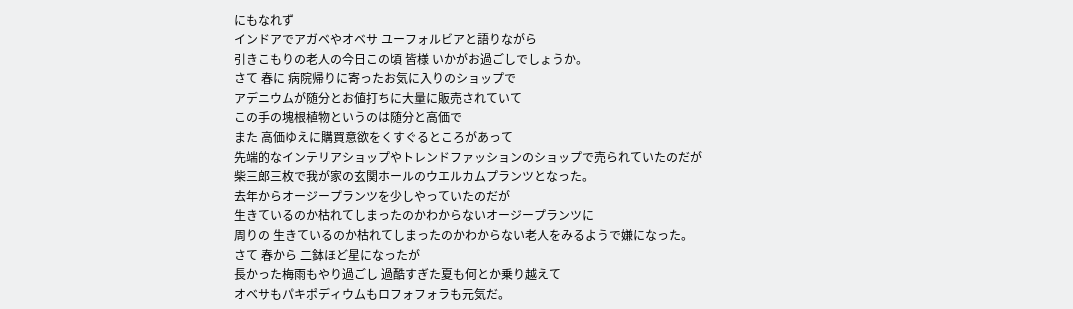にもなれず
インドアでアガベやオベサ ユーフォルビアと語りながら
引きこもりの老人の今日この頃 皆様 いかがお過ごしでしょうか。
さて 春に 病院帰りに寄ったお気に入りのショップで
アデニウムが随分とお値打ちに大量に販売されていて
この手の塊根植物というのは随分と高価で
また 高価ゆえに購買意欲をくすぐるところがあって
先端的なインテリアショップやトレンドファッションのショップで売られていたのだが
柴三郎三枚で我が家の玄関ホールのウエルカムプランツとなった。
去年からオージープランツを少しやっていたのだが
生きているのか枯れてしまったのかわからないオージープランツに
周りの 生きているのか枯れてしまったのかわからない老人をみるようで嫌になった。
さて 春から 二鉢ほど星になったが
長かった梅雨もやり過ごし 過酷すぎた夏も何とか乗り越えて
オベサもパキポディウムもロフォフォラも元気だ。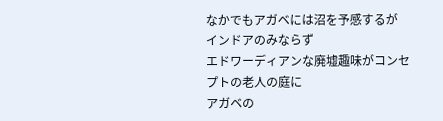なかでもアガベには沼を予感するが
インドアのみならず
エドワーディアンな廃墟趣味がコンセプトの老人の庭に
アガベの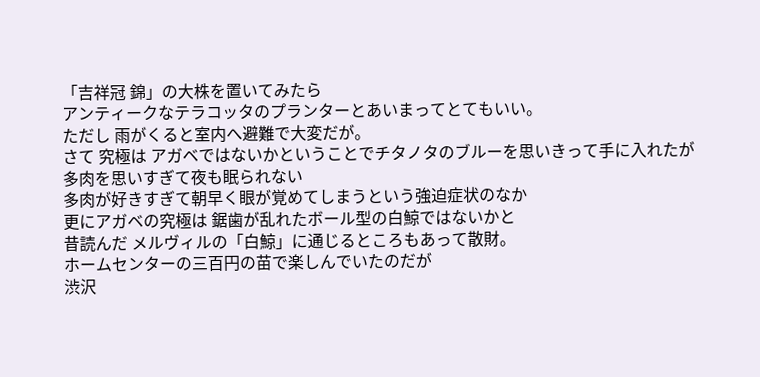「吉祥冠 錦」の大株を置いてみたら
アンティークなテラコッタのプランターとあいまってとてもいい。
ただし 雨がくると室内へ避難で大変だが。
さて 究極は アガベではないかということでチタノタのブルーを思いきって手に入れたが
多肉を思いすぎて夜も眠られない
多肉が好きすぎて朝早く眼が覚めてしまうという強迫症状のなか
更にアガベの究極は 鋸歯が乱れたボール型の白鯨ではないかと
昔読んだ メルヴィルの「白鯨」に通じるところもあって散財。
ホームセンターの三百円の苗で楽しんでいたのだが
渋沢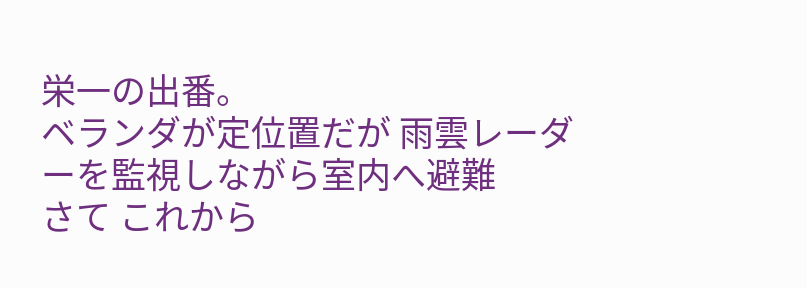栄一の出番。
ベランダが定位置だが 雨雲レーダーを監視しながら室内へ避難
さて これから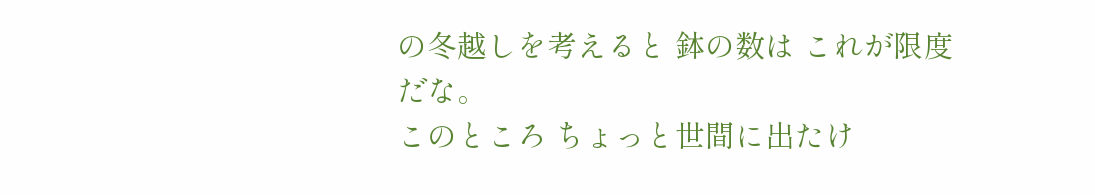の冬越しを考えると 鉢の数は これが限度だな。
このところ ちょっと世間に出たけ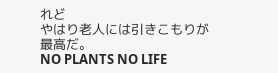れど
やはり老人には引きこもりが最高だ。
NO PLANTS NO LIFE